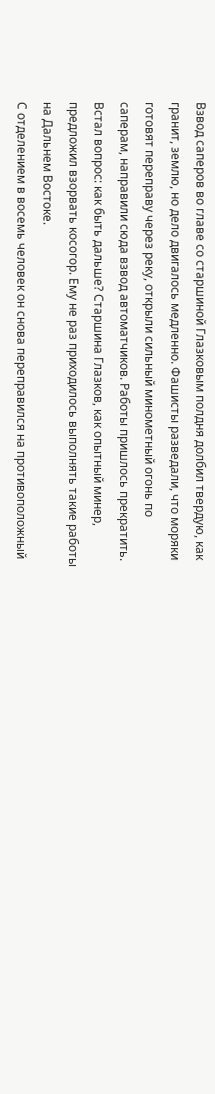Взвод саперов во главе со старшиной Глазковым полдня долбил твердую, как гранит, землю, но дело двигалось медленно. Фашисты разведали, что моряки готовят переправу через реку, открыли сильный минометный огонь по саперам, направили сюда взвод автоматчиков. Работы пришлось прекратить. Встал вопрос: как быть дальше? Старшина Глазков, как опытный минер, предложил взорвать косогор. Ему не раз приходилось выполнять такие работы на Дальнем Востоке.
С отделением в восемь человек он снова переправился на противоположный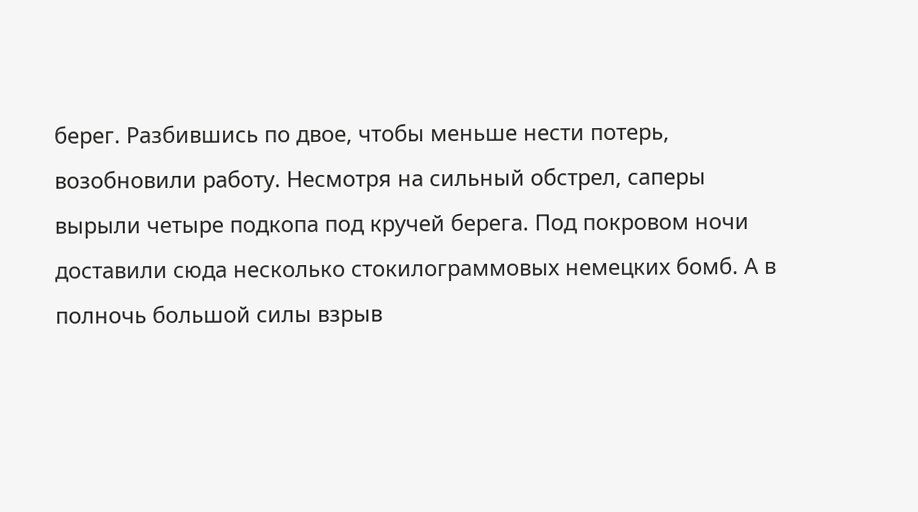берег. Разбившись по двое, чтобы меньше нести потерь, возобновили работу. Несмотря на сильный обстрел, саперы вырыли четыре подкопа под кручей берега. Под покровом ночи доставили сюда несколько стокилограммовых немецких бомб. А в полночь большой силы взрыв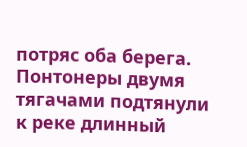потряс оба берега. Понтонеры двумя тягачами подтянули к реке длинный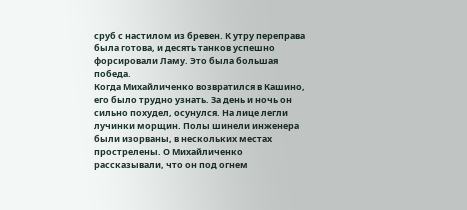сруб с настилом из бревен. К утру переправа была готова, и десять танков успешно форсировали Ламу. Это была большая победа.
Когда Михайличенко возвратился в Кашино, его было трудно узнать. За день и ночь он сильно похудел, осунулся. На лице легли лучинки морщин. Полы шинели инженера были изорваны, в нескольких местах прострелены. О Михайличенко рассказывали, что он под огнем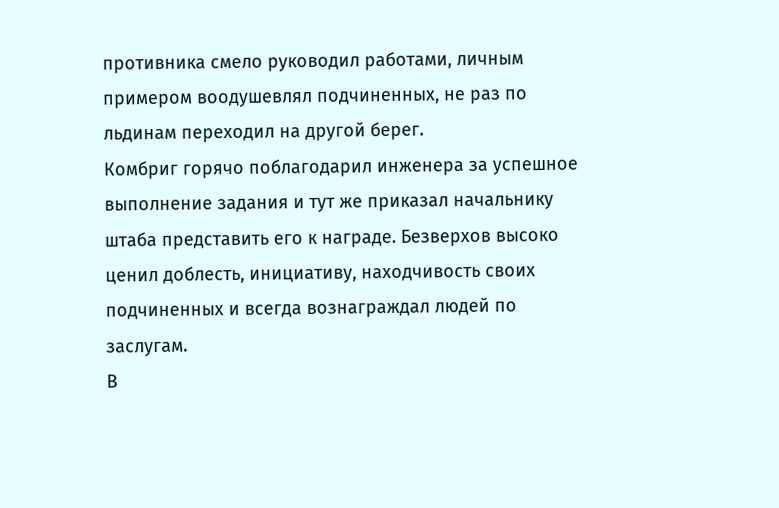противника смело руководил работами, личным примером воодушевлял подчиненных, не раз по льдинам переходил на другой берег.
Комбриг горячо поблагодарил инженера за успешное выполнение задания и тут же приказал начальнику штаба представить его к награде. Безверхов высоко ценил доблесть, инициативу, находчивость своих подчиненных и всегда вознаграждал людей по заслугам.
В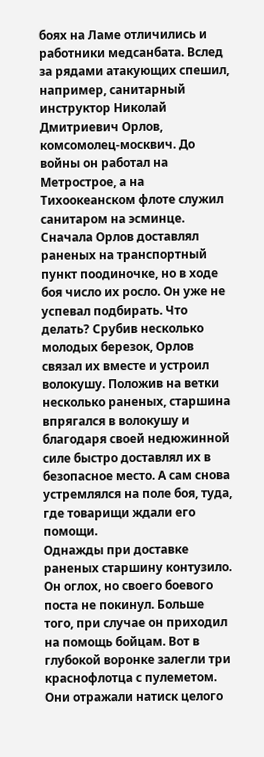боях на Ламе отличились и работники медсанбата. Вслед за рядами атакующих спешил, например, санитарный инструктор Николай Дмитриевич Орлов, комсомолец-москвич. До войны он работал на Метрострое, а на Тихоокеанском флоте служил санитаром на эсминце.
Сначала Орлов доставлял раненых на транспортный пункт поодиночке, но в ходе боя число их росло. Он уже не успевал подбирать. Что делать? Срубив несколько молодых березок, Орлов связал их вместе и устроил волокушу. Положив на ветки несколько раненых, старшина впрягался в волокушу и благодаря своей недюжинной силе быстро доставлял их в безопасное место. А сам снова устремлялся на поле боя, туда, где товарищи ждали его помощи.
Однажды при доставке раненых старшину контузило. Он оглох, но своего боевого поста не покинул. Больше того, при случае он приходил на помощь бойцам. Вот в глубокой воронке залегли три краснофлотца с пулеметом. Они отражали натиск целого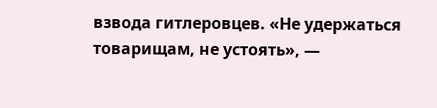взвода гитлеровцев. «Не удержаться товарищам, не устоять», —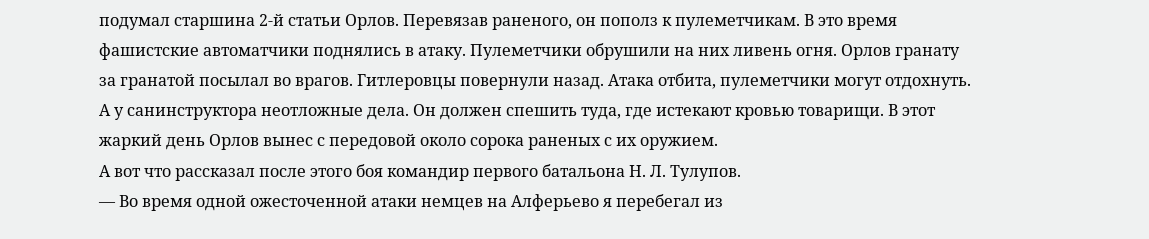подумал старшина 2-й статьи Орлов. Перевязав раненого, он пополз к пулеметчикам. В это время фашистские автоматчики поднялись в атаку. Пулеметчики обрушили на них ливень огня. Орлов гранату за гранатой посылал во врагов. Гитлеровцы повернули назад. Атака отбита, пулеметчики могут отдохнуть. А у санинструктора неотложные дела. Он должен спешить туда, где истекают кровью товарищи. В этот жаркий день Орлов вынес с передовой около сорока раненых с их оружием.
А вот что рассказал после этого боя командир первого батальона Н. Л. Тулупов.
— Во время одной ожесточенной атаки немцев на Алферьево я перебегал из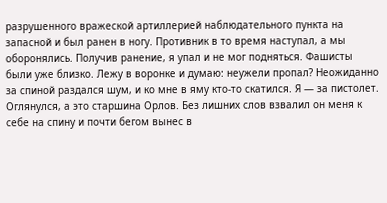разрушенного вражеской артиллерией наблюдательного пункта на запасной и был ранен в ногу. Противник в то время наступал, а мы оборонялись. Получив ранение, я упал и не мог подняться. Фашисты были уже близко. Лежу в воронке и думаю: неужели пропал? Неожиданно за спиной раздался шум, и ко мне в яму кто-то скатился. Я — за пистолет. Оглянулся, а это старшина Орлов. Без лишних слов взвалил он меня к себе на спину и почти бегом вынес в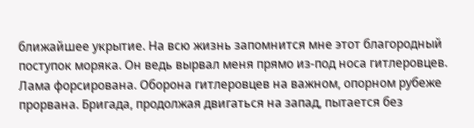ближайшее укрытие. На всю жизнь запомнится мне этот благородный поступок моряка. Он ведь вырвал меня прямо из-под носа гитлеровцев.
Лама форсирована. Оборона гитлеровцев на важном, опорном рубеже прорвана. Бригада, продолжая двигаться на запад, пытается без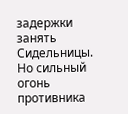задержки занять Сидельницы. Но сильный огонь противника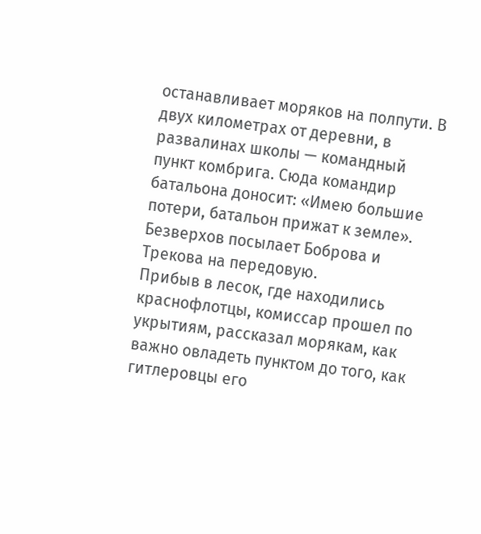останавливает моряков на полпути. В двух километрах от деревни, в развалинах школы — командный пункт комбрига. Сюда командир батальона доносит: «Имею большие потери, батальон прижат к земле». Безверхов посылает Боброва и Трекова на передовую.
Прибыв в лесок, где находились краснофлотцы, комиссар прошел по укрытиям, рассказал морякам, как важно овладеть пунктом до того, как гитлеровцы его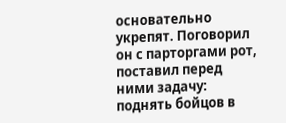основательно укрепят. Поговорил он с парторгами рот, поставил перед ними задачу: поднять бойцов в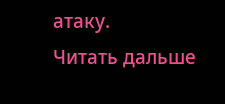атаку.
Читать дальше